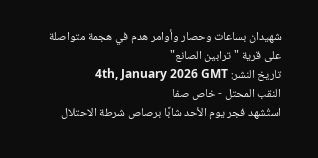شهيدان بساعات وحصار وأوامر هدم في هجمة متواصلة على قرية "ترابين الصانع"
تاريخ النشر: 4th, January 2026 GMT
النقب المحتل - خاص صفا
استُشهد فجر يوم الأحد شابًا برصاص شرطة الاحتلال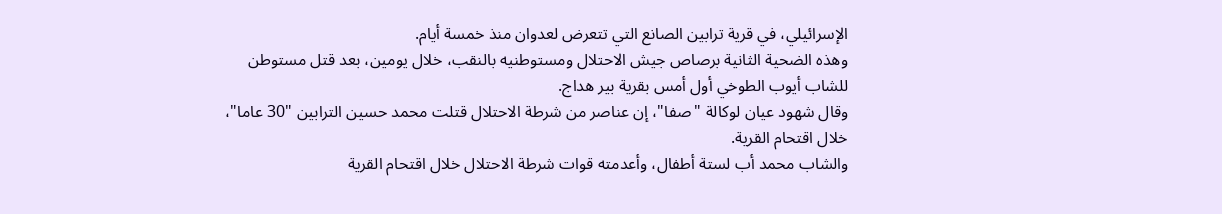الإسرائيلي، في قرية ترابين الصانع التي تتعرض لعدوان منذ خمسة أيام.
وهذه الضحية الثانية برصاص جيش الاحتلال ومستوطنيه بالنقب، خلال يومين، بعد قتل مستوطن للشاب أيوب الطوخي أول أمس بقرية بير هداج.
وقال شهود عيان لوكالة "صفا"، إن عناصر من شرطة الاحتلال قتلت محمد حسين الترابين "30 عاما"، خلال اقتحام القرية.
والشاب محمد أب لستة أطفال، وأعدمته قوات شرطة الاحتلال خلال اقتحام القرية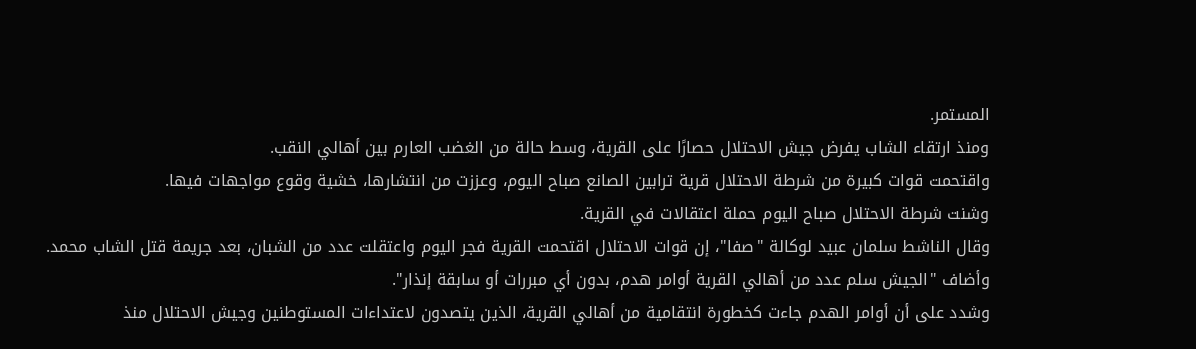المستمر.
ومنذ ارتقاء الشاب يفرض جيش الاحتلال حصارًا على القرية، وسط حالة من الغضب العارم بين أهالي النقب.
واقتحمت قوات كبيرة من شرطة الاحتلال قرية ترابين الصانع صباح اليوم، وعززت من انتشارها، خشية وقوع مواجهات فيها.
وشنت شرطة الاحتلال صباح اليوم حملة اعتقالات في القرية.
وقال الناشط سلمان عبيد لوكالة "صفا"، إن قوات الاحتلال اقتحمت القرية فجر اليوم واعتقلت عدد من الشبان، بعد جريمة قتل الشاب محمد.
وأضاف "الجيش سلم عدد من أهالي القرية أوامر هدم، بدون أي مبررات أو سابقة إنذار".
وشدد على أن أوامر الهدم جاءت كخطورة انتقامية من أهالي القرية، الذين يتصدون لاعتداءات المستوطنين وجيش الاحتلال منذ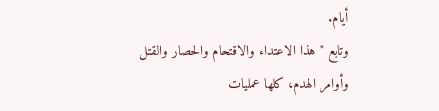أيام.
وتابع "هذا الاعتداء والاقتحام والحصار والقتل وأوامر الهدم، كلها عمليات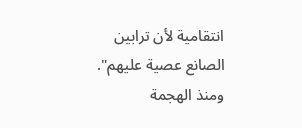انتقامية لأن ترابين الصانع عصية عليهم".
ومنذ الهجمة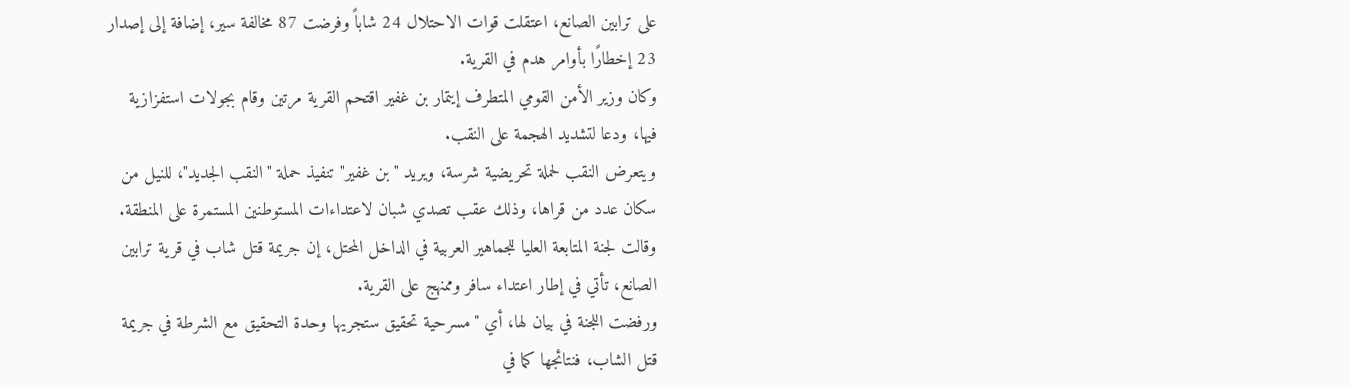على ترابين الصانع، اعتقلت قوات الاحتلال 24 شاباً وفرضت 87 مخالفة سير، إضافة إلى إصدار 23 إخطارًا بأوامر هدم في القرية.
وكان وزير الأمن القومي المتطرف إيتمار بن غفير اقتحم القرية مرتين وقام بجولات استفزازية فيها، ودعا لتشديد الهجمة على النقب.
ويتعرض النقب لحملة تحريضية شرسة، ويريد "بن غفير" تنفيذ حملة "النقب الجديد"، للنيل من سكان عدد من قراها، وذلك عقب تصدي شبان لاعتداءات المستوطنين المستمرة على المنطقة.
وقالت لجنة المتابعة العليا للجماهير العربية في الداخل المحتل، إن جريمة قتل شاب في قرية ترابين الصانع، تأتي في إطار اعتداء سافر وممنهج على القرية.
ورفضت اللجنة في بيان لها، أي "مسرحية تحقيق ستجريها وحدة التحقيق مع الشرطة في جريمة قتل الشاب، فنتائجها كما في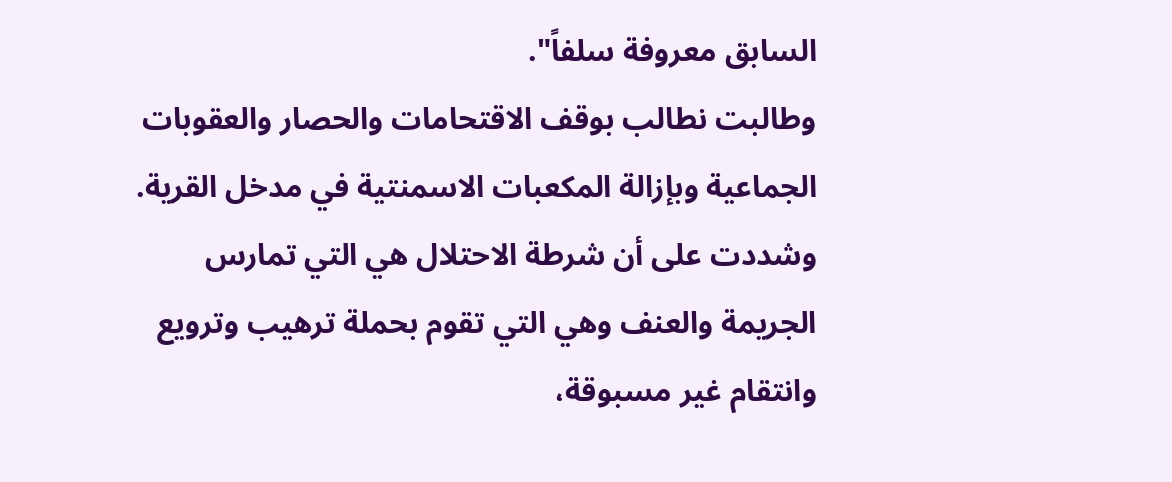السابق معروفة سلفاً".
وطالبت نطالب بوقف الاقتحامات والحصار والعقوبات الجماعية وبإزالة المكعبات الاسمنتية في مدخل القرية.
وشددت على أن شرطة الاحتلال هي التي تمارس الجريمة والعنف وهي التي تقوم بحملة ترهيب وترويع وانتقام غير مسبوقة،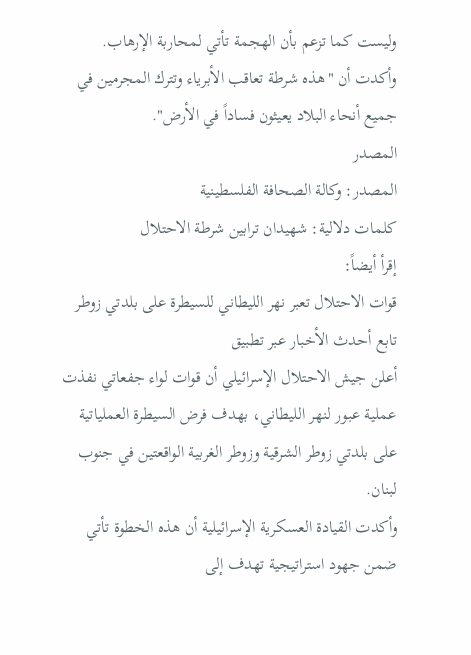وليست كما تزعم بأن الهجمة تأتي لمحاربة الإرهاب.
وأكدت أن "هذه شرطة تعاقب الأبرياء وتترك المجرمين في جميع أنحاء البلاد يعيثون فساداً في الأرض".
المصدر
المصدر: وكالة الصحافة الفلسطينية
كلمات دلالية: شهيدان ترابين شرطة الاحتلال
إقرأ أيضاً:
قوات الاحتلال تعبر نهر الليطاني للسيطرة على بلدتي زوطر
تابع أحدث الأخبار عبر تطبيق
أعلن جيش الاحتلال الإسرائيلي أن قوات لواء جفعاتي نفذت عملية عبور لنهر الليطاني، بهدف فرض السيطرة العملياتية على بلدتي زوطر الشرقية وزوطر الغربية الواقعتين في جنوب لبنان.
وأكدت القيادة العسكرية الإسرائيلية أن هذه الخطوة تأتي ضمن جهود استراتيجية تهدف إلى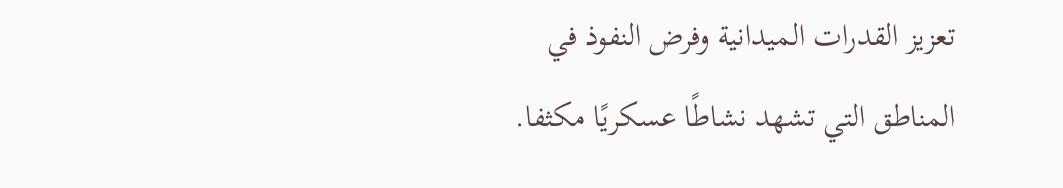تعزيز القدرات الميدانية وفرض النفوذ في المناطق التي تشهد نشاطًا عسكريًا مكثفا.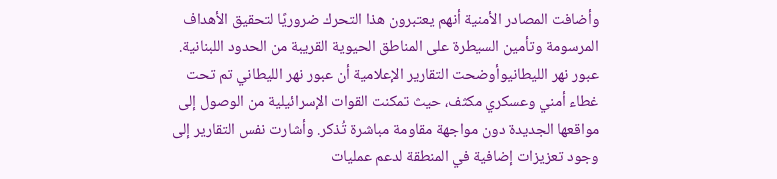وأضافت المصادر الأمنية أنهم يعتبرون هذا التحرك ضروريًا لتحقيق الأهداف المرسومة وتأمين السيطرة على المناطق الحيوية القريبة من الحدود اللبنانية.
عبور نهر الليطانيوأوضحت التقارير الإعلامية أن عبور نهر الليطاني تم تحت غطاء أمني وعسكري مكثف، حيث تمكنت القوات الإسرائيلية من الوصول إلى مواقعها الجديدة دون مواجهة مقاومة مباشرة تُذكر. وأشارت نفس التقارير إلى وجود تعزيزات إضافية في المنطقة لدعم عمليات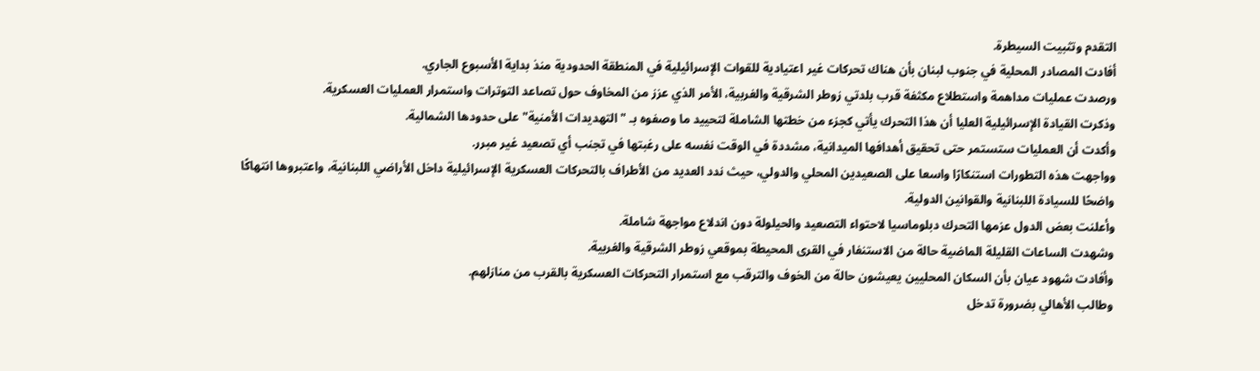التقدم وتثبيت السيطرة.
أفادت المصادر المحلية في جنوب لبنان بأن هناك تحركات غير اعتيادية للقوات الإسرائيلية في المنطقة الحدودية منذ بداية الأسبوع الجاري.
ورصدت عمليات مداهمة واستطلاع مكثفة قرب بلدتي زوطر الشرقية والغربية، الأمر الذي عزز من المخاوف حول تصاعد التوترات واستمرار العمليات العسكرية.
وذكرت القيادة الإسرائيلية العليا أن هذا التحرك يأتي كجزء من خطتها الشاملة لتحييد ما وصفوه بـ "التهديدات الأمنية" على حدودها الشمالية.
وأكدت أن العمليات ستستمر حتى تحقيق أهدافها الميدانية، مشددة في الوقت نفسه على رغبتها في تجنب أي تصعيد غير مبرر.
وواجهت هذه التطورات استنكارًا واسعا على الصعيدين المحلي والدولي، حيث ندد العديد من الأطراف بالتحركات العسكرية الإسرائيلية داخل الأراضي اللبنانية، واعتبروها انتهاكًا واضحًا للسيادة اللبنانية والقوانين الدولية.
وأعلنت بعض الدول عزمها التحرك دبلوماسيا لاحتواء التصعيد والحيلولة دون اندلاع مواجهة شاملة.
وشهدت الساعات القليلة الماضية حالة من الاستنفار في القرى المحيطة بموقعي زوطر الشرقية والغربية.
وأفادت شهود عيان بأن السكان المحليين يعيشون حالة من الخوف والترقب مع استمرار التحركات العسكرية بالقرب من منازلهم.
وطالب الأهالي بضرورة تدخل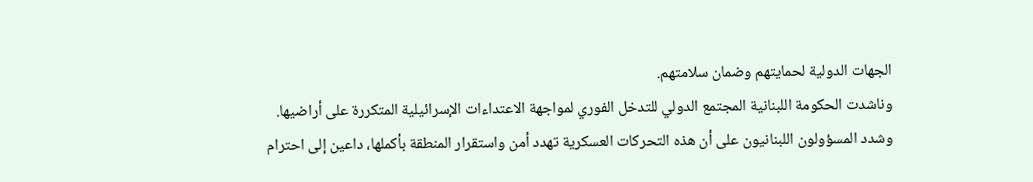الجهات الدولية لحمايتهم وضمان سلامتهم.
وناشدت الحكومة اللبنانية المجتمع الدولي للتدخل الفوري لمواجهة الاعتداءات الإسرائيلية المتكررة على أراضيها.
وشدد المسؤولون اللبنانيون على أن هذه التحركات العسكرية تهدد أمن واستقرار المنطقة بأكملها، داعين إلى احترام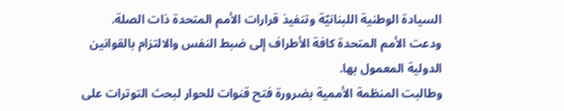السيادة الوطنية اللبنانيّة وتنفيذ قرارات الأمم المتحدة ذات الصلة.
ودعت الأمم المتحدة كافة الأطراف إلى ضبط النفس والالتزام بالقوانين الدولية المعمول بها.
وطالبت المنظمة الأممية بضرورة فتح قنوات للحوار لبحث التوترات على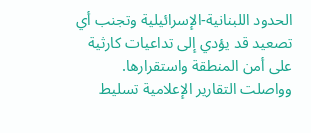الحدود اللبنانية-الإسرائيلية وتجنب أي تصعيد قد يؤدي إلى تداعيات كارثية على أمن المنطقة واستقرارها.
وواصلت التقارير الإعلامية تسليط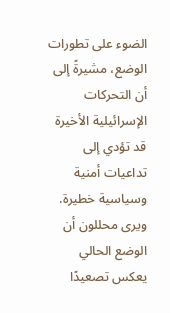الضوء على تطورات الوضع، مشيرةً إلى أن التحركات الإسرائيلية الأخيرة قد تؤدي إلى تداعيات أمنية وسياسية خطيرة.
ويرى محللون أن الوضع الحالي يعكس تصعيدًا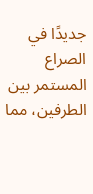جديدًا في الصراع المستمر بين الطرفين، مما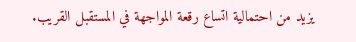يزيد من احتمالية اتساع رقعة المواجهة في المستقبل القريب.